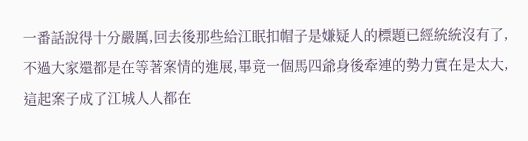一番話說得十分嚴厲,回去後那些給江眠扣帽子是嫌疑人的標題已經統統沒有了,不過大家還都是在等著案情的進展,畢竟一個馬四爺身後牽連的勢力實在是太大,這起案子成了江城人人都在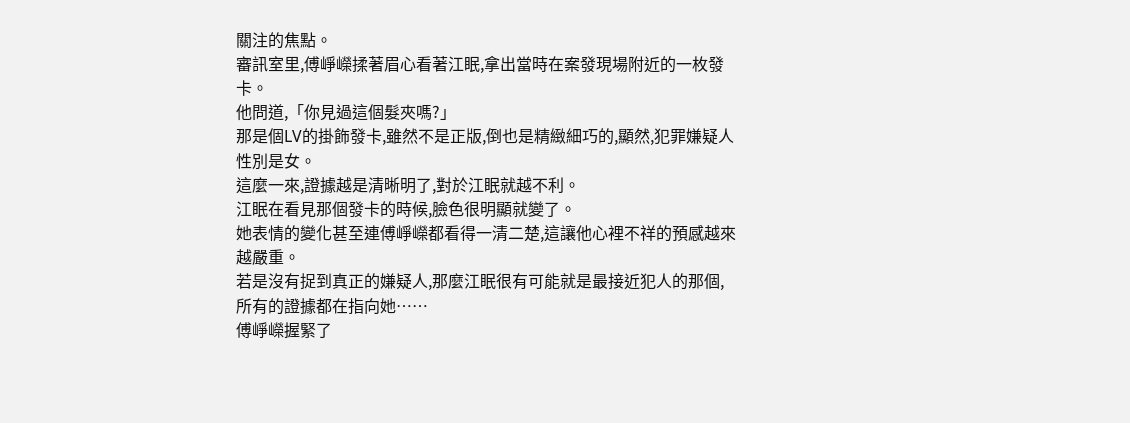關注的焦點。
審訊室里,傅崢嶸揉著眉心看著江眠,拿出當時在案發現場附近的一枚發卡。
他問道,「你見過這個髮夾嗎?」
那是個LV的掛飾發卡,雖然不是正版,倒也是精緻細巧的,顯然,犯罪嫌疑人性別是女。
這麼一來,證據越是清晰明了,對於江眠就越不利。
江眠在看見那個發卡的時候,臉色很明顯就變了。
她表情的變化甚至連傅崢嶸都看得一清二楚,這讓他心裡不祥的預感越來越嚴重。
若是沒有捉到真正的嫌疑人,那麼江眠很有可能就是最接近犯人的那個,所有的證據都在指向她……
傅崢嶸握緊了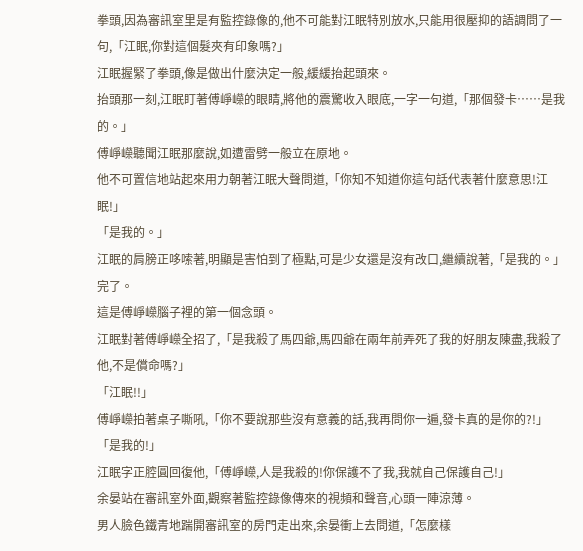拳頭,因為審訊室里是有監控錄像的,他不可能對江眠特別放水,只能用很壓抑的語調問了一句,「江眠,你對這個髮夾有印象嗎?」
江眠握緊了拳頭,像是做出什麼決定一般,緩緩抬起頭來。
抬頭那一刻,江眠盯著傅崢嶸的眼睛,將他的震驚收入眼底,一字一句道,「那個發卡……是我的。」
傅崢嶸聽聞江眠那麼說,如遭雷劈一般立在原地。
他不可置信地站起來用力朝著江眠大聲問道,「你知不知道你這句話代表著什麼意思!江眠!」
「是我的。」
江眠的肩膀正哆嗦著,明顯是害怕到了極點,可是少女還是沒有改口,繼續說著,「是我的。」
完了。
這是傅崢嶸腦子裡的第一個念頭。
江眠對著傅崢嶸全招了,「是我殺了馬四爺,馬四爺在兩年前弄死了我的好朋友陳盡,我殺了他,不是償命嗎?」
「江眠!!」
傅崢嶸拍著桌子嘶吼,「你不要說那些沒有意義的話,我再問你一遍,發卡真的是你的?!」
「是我的!」
江眠字正腔圓回復他,「傅崢嶸,人是我殺的!你保護不了我,我就自己保護自己!」
余晏站在審訊室外面,觀察著監控錄像傳來的視頻和聲音,心頭一陣涼薄。
男人臉色鐵青地踹開審訊室的房門走出來,余晏衝上去問道,「怎麼樣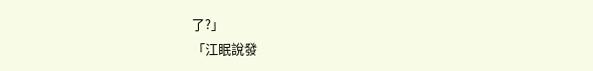了?」
「江眠說發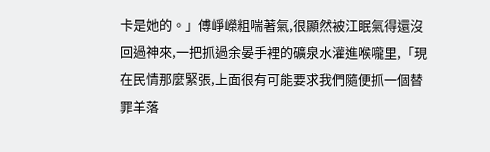卡是她的。」傅崢嶸粗喘著氣,很顯然被江眠氣得還沒回過神來,一把抓過余晏手裡的礦泉水灌進喉嚨里,「現在民情那麼緊張,上面很有可能要求我們隨便抓一個替罪羊落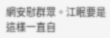網安慰群眾。江眠要是這樣一直自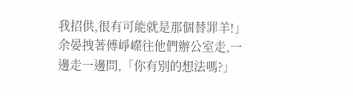我招供,很有可能就是那個替罪羊!」
余晏拽著傅崢嶸往他們辦公室走,一邊走一邊問,「你有別的想法嗎?」